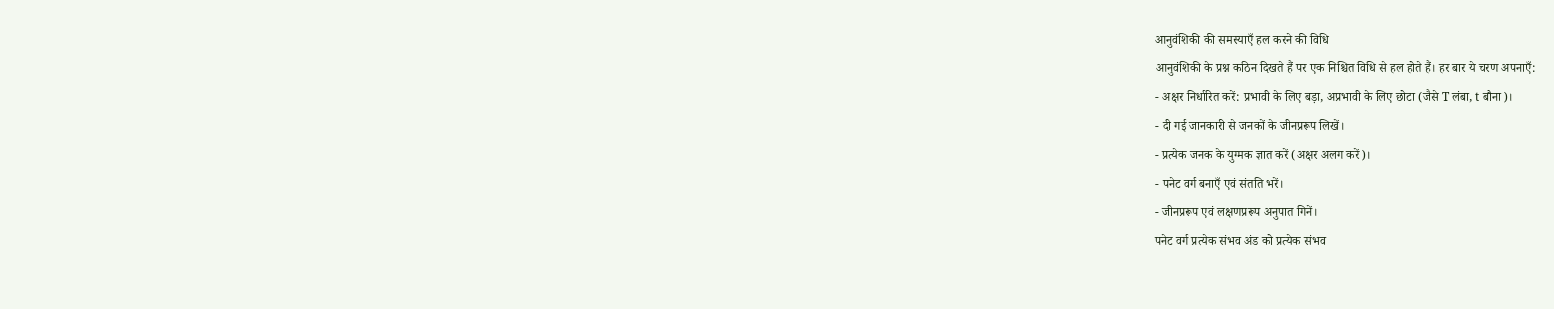आनुवंशिकी की समस्याएँ हल करने की विधि
आनुवंशिकी के प्रश्न कठिन दिखते हैं पर एक निश्चित विधि से हल होते हैं। हर बार ये चरण अपनाएँ:
- अक्षर निर्धारित करें: प्रभावी के लिए बड़ा, अप्रभावी के लिए छोटा (जैसे T लंबा, t बौना)।
- दी गई जानकारी से जनकों के जीनप्ररूप लिखें।
- प्रत्येक जनक के युग्मक ज्ञात करें (अक्षर अलग करें)।
- पनेट वर्ग बनाएँ एवं संतति भरें।
- जीनप्ररूप एवं लक्षणप्ररूप अनुपात गिनें।
पनेट वर्ग प्रत्येक संभव अंड को प्रत्येक संभव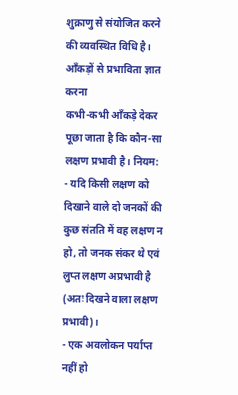शुक्राणु से संयोजित करने की व्यवस्थित विधि है।
आँकड़ों से प्रभाविता ज्ञात करना
कभी-कभी आँकड़े देकर पूछा जाता है कि कौन-सा लक्षण प्रभावी है। नियम:
- यदि किसी लक्षण को दिखाने वाले दो जनकों की कुछ संतति में वह लक्षण न हो, तो जनक संकर थे एवं लुप्त लक्षण अप्रभावी है (अतः दिखने वाला लक्षण प्रभावी)।
- एक अवलोकन पर्याप्त नहीं हो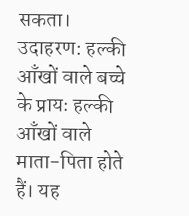सकता। उदाहरण: हल्की आँखों वाले बच्चे के प्रायः हल्की आँखों वाले माता-पिता होते हैं। यह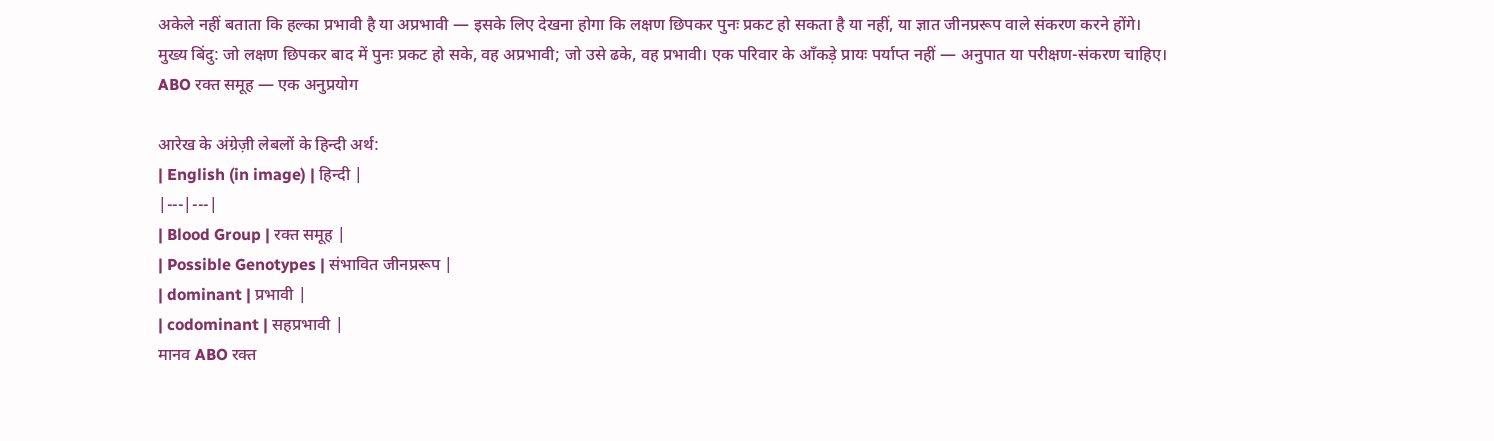अकेले नहीं बताता कि हल्का प्रभावी है या अप्रभावी — इसके लिए देखना होगा कि लक्षण छिपकर पुनः प्रकट हो सकता है या नहीं, या ज्ञात जीनप्ररूप वाले संकरण करने होंगे।
मुख्य बिंदु: जो लक्षण छिपकर बाद में पुनः प्रकट हो सके, वह अप्रभावी; जो उसे ढके, वह प्रभावी। एक परिवार के आँकड़े प्रायः पर्याप्त नहीं — अनुपात या परीक्षण-संकरण चाहिए।
ABO रक्त समूह — एक अनुप्रयोग

आरेख के अंग्रेज़ी लेबलों के हिन्दी अर्थ:
| English (in image) | हिन्दी |
|---|---|
| Blood Group | रक्त समूह |
| Possible Genotypes | संभावित जीनप्ररूप |
| dominant | प्रभावी |
| codominant | सहप्रभावी |
मानव ABO रक्त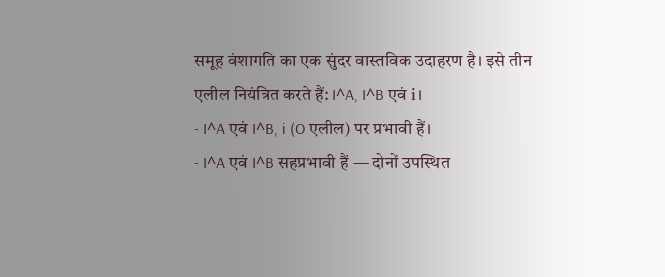समूह वंशागति का एक सुंदर वास्तविक उदाहरण है। इसे तीन एलील नियंत्रित करते हैं: I^A, I^B एवं i।
- I^A एवं I^B, i (O एलील) पर प्रभावी हैं।
- I^A एवं I^B सहप्रभावी हैं — दोनों उपस्थित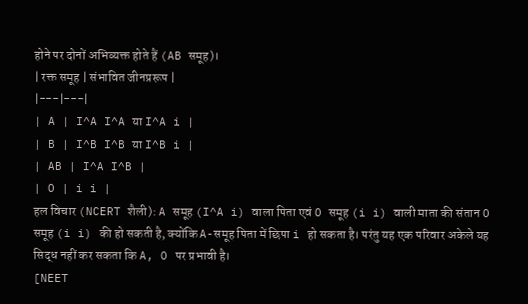होने पर दोनों अभिव्यक्त होते हैं (AB समूह)।
| रक्त समूह | संभावित जीनप्ररूप |
|---|---|
| A | I^A I^A या I^A i |
| B | I^B I^B या I^B i |
| AB | I^A I^B |
| O | i i |
हल विचार (NCERT शैली): A समूह (I^A i) वाला पिता एवं O समूह (i i) वाली माता की संतान O समूह (i i) की हो सकती है, क्योंकि A-समूह पिता में छिपा i हो सकता है। परंतु यह एक परिवार अकेले यह सिद्ध नहीं कर सकता कि A, O पर प्रभावी है।
[NEET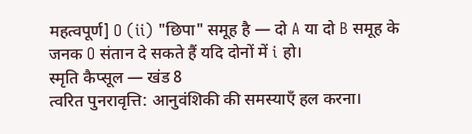महत्वपूर्ण] O (ii) "छिपा" समूह है — दो A या दो B समूह के जनक O संतान दे सकते हैं यदि दोनों में i हो।
स्मृति कैप्सूल — खंड 8
त्वरित पुनरावृत्ति: आनुवंशिकी की समस्याएँ हल करना।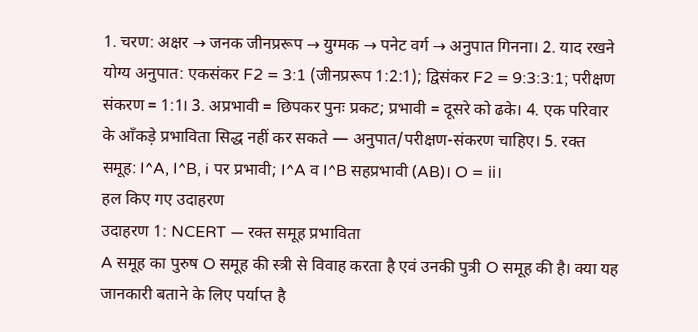1. चरण: अक्षर → जनक जीनप्ररूप → युग्मक → पनेट वर्ग → अनुपात गिनना। 2. याद रखने योग्य अनुपात: एकसंकर F2 = 3:1 (जीनप्ररूप 1:2:1); द्विसंकर F2 = 9:3:3:1; परीक्षण संकरण = 1:1। 3. अप्रभावी = छिपकर पुनः प्रकट; प्रभावी = दूसरे को ढके। 4. एक परिवार के आँकड़े प्रभाविता सिद्ध नहीं कर सकते — अनुपात/परीक्षण-संकरण चाहिए। 5. रक्त समूह: I^A, I^B, i पर प्रभावी; I^A व I^B सहप्रभावी (AB)। O = ii।
हल किए गए उदाहरण
उदाहरण 1: NCERT — रक्त समूह प्रभाविता
A समूह का पुरुष O समूह की स्त्री से विवाह करता है एवं उनकी पुत्री O समूह की है। क्या यह जानकारी बताने के लिए पर्याप्त है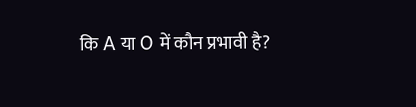कि A या O में कौन प्रभावी है?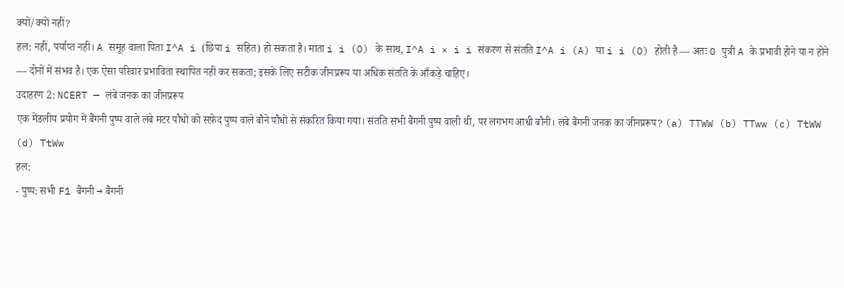क्यों/क्यों नहीं?
हल: नहीं, पर्याप्त नहीं। A समूह वाला पिता I^A i (छिपा i सहित) हो सकता है। माता i i (O) के साथ, I^A i × i i संकरण से संतति I^A i (A) या i i (O) होती है — अतः O पुत्री A के प्रभावी होने या न होने — दोनों में संभव है। एक ऐसा परिवार प्रभाविता स्थापित नहीं कर सकता; इसके लिए सटीक जीनप्ररूप या अधिक संतति के आँकड़े चाहिए।
उदाहरण 2: NCERT — लंबे जनक का जीनप्ररूप
एक मेंडलीय प्रयोग में बैंगनी पुष्प वाले लंबे मटर पौधों को सफ़ेद पुष्प वाले बौने पौधों से संकरित किया गया। संतति सभी बैंगनी पुष्प वाली थी, पर लगभग आधी बौनी। लंबे बैंगनी जनक का जीनप्ररूप? (a) TTWW (b) TTww (c) TtWW (d) TtWw
हल:
- पुष्प: सभी F1 बैंगनी → बैंगनी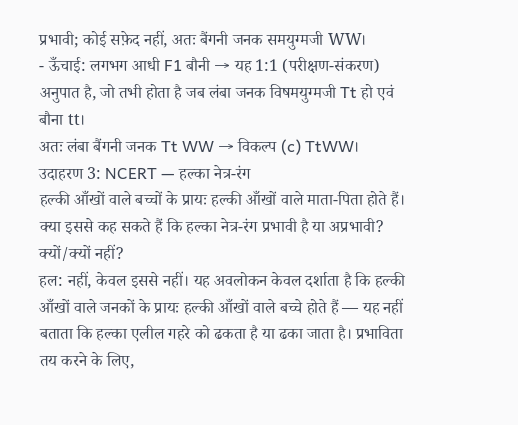प्रभावी; कोई सफ़ेद नहीं, अतः बैंगनी जनक समयुग्मजी WW।
- ऊँचाई: लगभग आधी F1 बौनी → यह 1:1 (परीक्षण-संकरण) अनुपात है, जो तभी होता है जब लंबा जनक विषमयुग्मजी Tt हो एवं बौना tt।
अतः लंबा बैंगनी जनक Tt WW → विकल्प (c) TtWW।
उदाहरण 3: NCERT — हल्का नेत्र-रंग
हल्की आँखों वाले बच्चों के प्रायः हल्की आँखों वाले माता-पिता होते हैं। क्या इससे कह सकते हैं कि हल्का नेत्र-रंग प्रभावी है या अप्रभावी? क्यों/क्यों नहीं?
हल: नहीं, केवल इससे नहीं। यह अवलोकन केवल दर्शाता है कि हल्की आँखों वाले जनकों के प्रायः हल्की आँखों वाले बच्चे होते हैं — यह नहीं बताता कि हल्का एलील गहरे को ढकता है या ढका जाता है। प्रभाविता तय करने के लिए,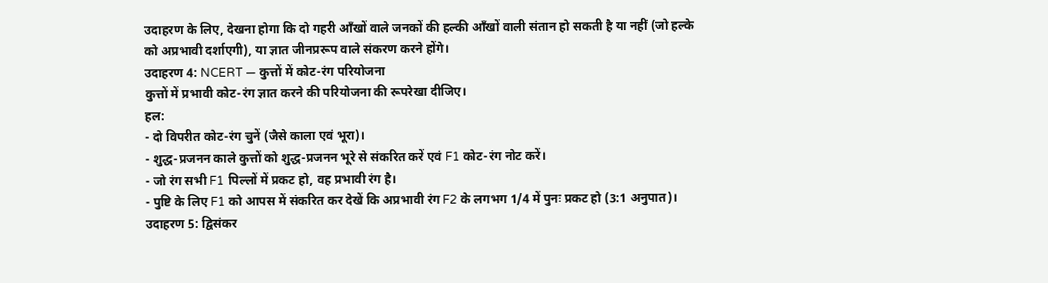उदाहरण के लिए, देखना होगा कि दो गहरी आँखों वाले जनकों की हल्की आँखों वाली संतान हो सकती है या नहीं (जो हल्के को अप्रभावी दर्शाएगी), या ज्ञात जीनप्ररूप वाले संकरण करने होंगे।
उदाहरण 4: NCERT — कुत्तों में कोट-रंग परियोजना
कुत्तों में प्रभावी कोट-रंग ज्ञात करने की परियोजना की रूपरेखा दीजिए।
हल:
- दो विपरीत कोट-रंग चुनें (जैसे काला एवं भूरा)।
- शुद्ध-प्रजनन काले कुत्तों को शुद्ध-प्रजनन भूरे से संकरित करें एवं F1 कोट-रंग नोट करें।
- जो रंग सभी F1 पिल्लों में प्रकट हो, वह प्रभावी रंग है।
- पुष्टि के लिए F1 को आपस में संकरित कर देखें कि अप्रभावी रंग F2 के लगभग 1/4 में पुनः प्रकट हो (3:1 अनुपात)।
उदाहरण 5: द्विसंकर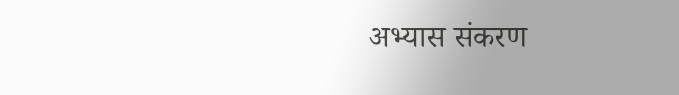अभ्यास संकरण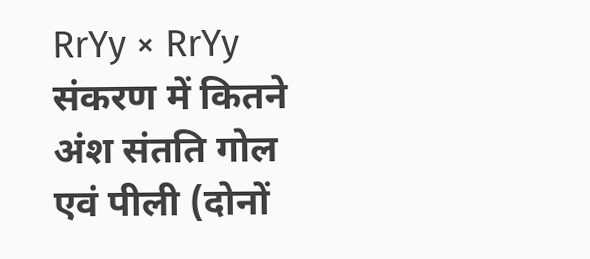RrYy × RrYy संकरण में कितने अंश संतति गोल एवं पीली (दोनों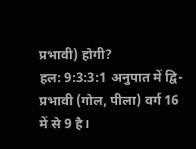प्रभावी) होगी?
हल: 9:3:3:1 अनुपात में द्वि-प्रभावी (गोल, पीला) वर्ग 16 में से 9 है।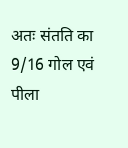अतः संतति का 9/16 गोल एवं पीला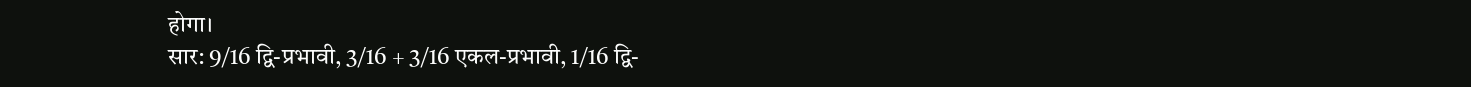होगा।
सार: 9/16 द्वि-प्रभावी, 3/16 + 3/16 एकल-प्रभावी, 1/16 द्वि-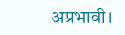अप्रभावी।